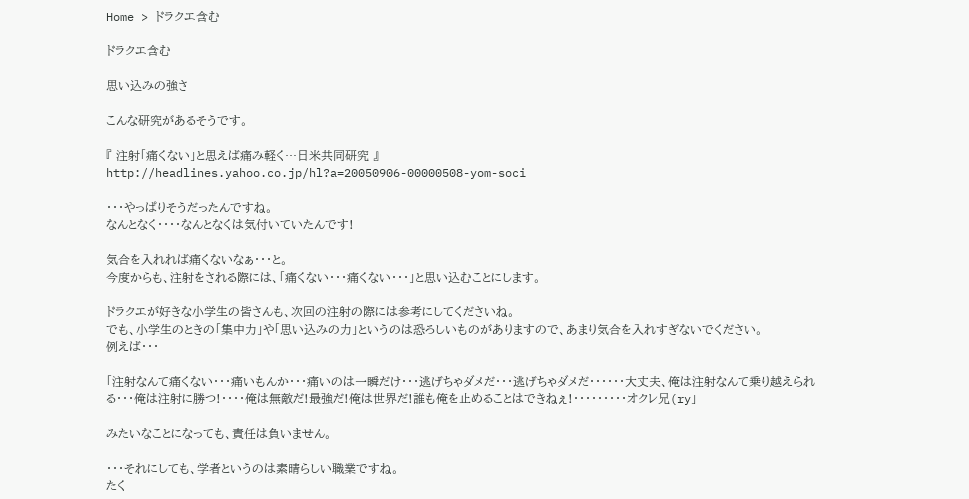Home > ドラクエ含む

ドラクエ含む

思い込みの強さ

こんな研究があるそうです。

『 注射「痛くない」と思えば痛み軽く…日米共同研究 』
http://headlines.yahoo.co.jp/hl?a=20050906-00000508-yom-soci

・・・やっぱりそうだったんですね。
なんとなく・・・・なんとなくは気付いていたんです!

気合を入れれば痛くないなぁ・・・と。
今度からも、注射をされる際には、「痛くない・・・痛くない・・・」と思い込むことにします。

ドラクエが好きな小学生の皆さんも、次回の注射の際には参考にしてくださいね。
でも、小学生のときの「集中力」や「思い込みの力」というのは恐ろしいものがありますので、あまり気合を入れすぎないでください。
例えば・・・

「注射なんて痛くない・・・痛いもんか・・・痛いのは一瞬だけ・・・逃げちゃダメだ・・・逃げちゃダメだ・・・・・・大丈夫、俺は注射なんて乗り越えられる・・・俺は注射に勝つ!・・・・俺は無敵だ!最強だ!俺は世界だ!誰も俺を止めることはできねぇ!・・・・・・・・・オクレ兄(ry」

みたいなことになっても、責任は負いません。

・・・それにしても、学者というのは素晴らしい職業ですね。
たく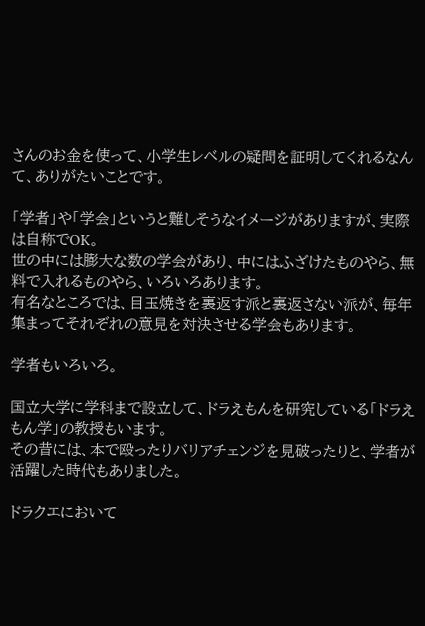さんのお金を使って、小学生レベルの疑問を証明してくれるなんて、ありがたいことです。

「学者」や「学会」というと難しそうなイメージがありますが、実際は自称でOK。
世の中には膨大な数の学会があり、中にはふざけたものやら、無料で入れるものやら、いろいろあります。
有名なところでは、目玉焼きを裏返す派と裏返さない派が、毎年集まってそれぞれの意見を対決させる学会もあります。

学者もいろいろ。

国立大学に学科まで設立して、ドラえもんを研究している「ドラえもん学」の教授もいます。
その昔には、本で殴ったりバリアチェンジを見破ったりと、学者が活躍した時代もありました。

ドラクエにおいて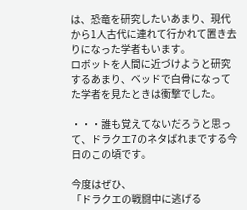は、恐竜を研究したいあまり、現代から1人古代に連れて行かれて置き去りになった学者もいます。
ロボットを人間に近づけようと研究するあまり、ベッドで白骨になってた学者を見たときは衝撃でした。

・・・誰も覚えてないだろうと思って、ドラクエ7のネタばれまでする今日のこの頃です。

今度はぜひ、
「ドラクエの戦闘中に逃げる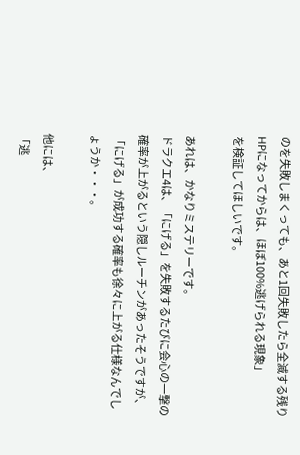のを失敗しまくっても、あと1回失敗したら全滅する残りHPになってからは、ほぼ100%逃げられる現象」
を検証してほしいです。

あれは、かなりミステリーです。
ドラクエ4は、「にげる」を失敗するたびに会心の一撃の確率が上がるという隠しルーチンがあったそうですが、「にげる」が成功する確率も徐々に上がる仕様なんでしょうか・・・。

他には、
「逃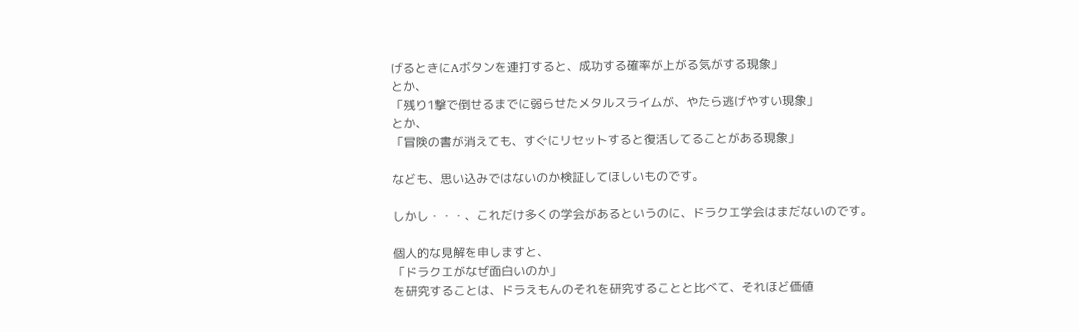げるときにAボタンを連打すると、成功する確率が上がる気がする現象」
とか、
「残り1撃で倒せるまでに弱らせたメタルスライムが、やたら逃げやすい現象」
とか、
「冒険の書が消えても、すぐにリセットすると復活してることがある現象」

なども、思い込みではないのか検証してほしいものです。

しかし・・・、これだけ多くの学会があるというのに、ドラクエ学会はまだないのです。

個人的な見解を申しますと、
「ドラクエがなぜ面白いのか」
を研究することは、ドラえもんのそれを研究することと比べて、それほど価値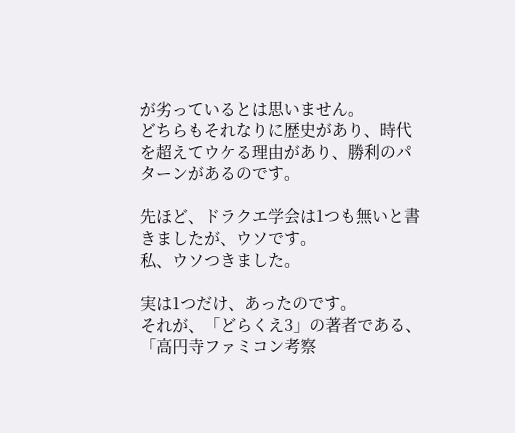が劣っているとは思いません。
どちらもそれなりに歴史があり、時代を超えてウケる理由があり、勝利のパターンがあるのです。

先ほど、ドラクエ学会は1つも無いと書きましたが、ウソです。
私、ウソつきました。

実は1つだけ、あったのです。
それが、「どらくえ3」の著者である、「高円寺ファミコン考察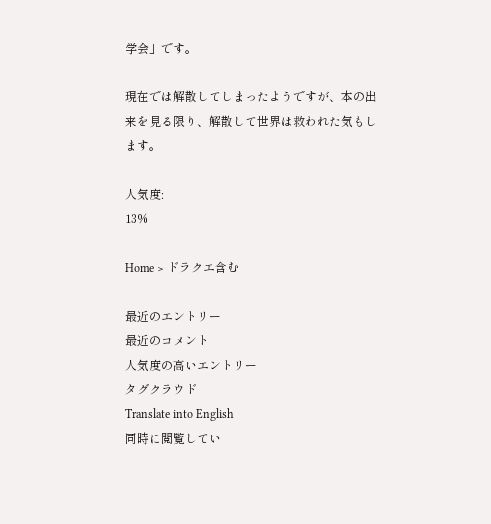学会」です。

現在では解散してしまったようですが、本の出来を見る限り、解散して世界は救われた気もします。

人気度:
13%

Home > ドラクエ含む

最近のエントリー
最近のコメント
人気度の高いエントリー
タグクラウド
Translate into English
同時に閲覧してい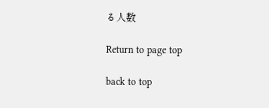る人数

Return to page top

back to top